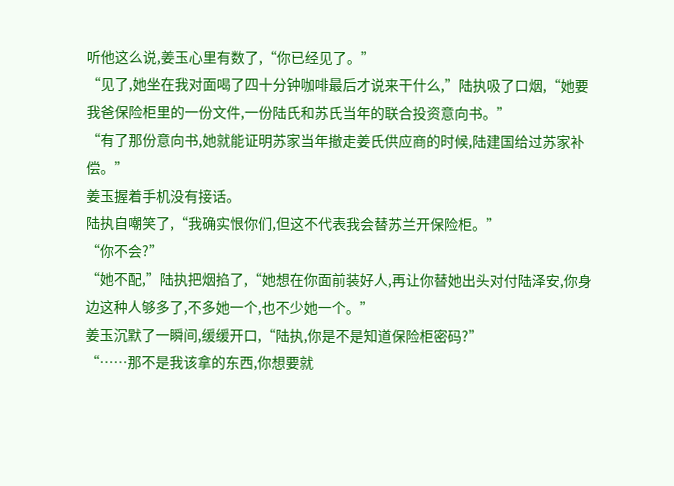听他这么说,姜玉心里有数了,“你已经见了。”
“见了,她坐在我对面喝了四十分钟咖啡最后才说来干什么,”陆执吸了口烟,“她要我爸保险柜里的一份文件,一份陆氏和苏氏当年的联合投资意向书。”
“有了那份意向书,她就能证明苏家当年撤走姜氏供应商的时候,陆建国给过苏家补偿。”
姜玉握着手机没有接话。
陆执自嘲笑了,“我确实恨你们,但这不代表我会替苏兰开保险柜。”
“你不会?”
“她不配,”陆执把烟掐了,“她想在你面前装好人,再让你替她出头对付陆泽安,你身边这种人够多了,不多她一个,也不少她一个。”
姜玉沉默了一瞬间,缓缓开口,“陆执,你是不是知道保险柜密码?”
“……那不是我该拿的东西,你想要就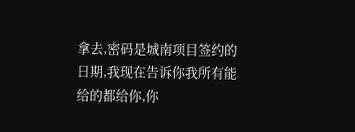拿去,密码是城南项目签约的日期,我现在告诉你我所有能给的都给你,你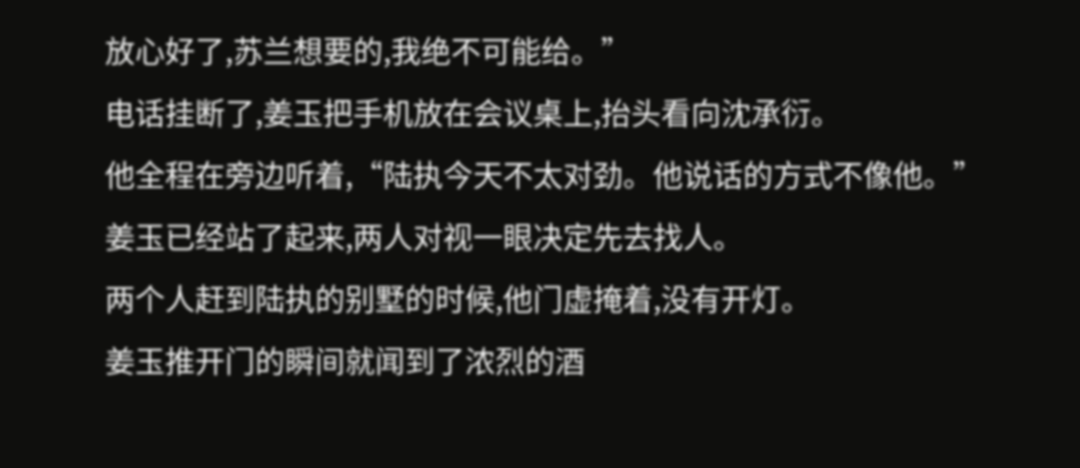放心好了,苏兰想要的,我绝不可能给。”
电话挂断了,姜玉把手机放在会议桌上,抬头看向沈承衍。
他全程在旁边听着,“陆执今天不太对劲。他说话的方式不像他。”
姜玉已经站了起来,两人对视一眼决定先去找人。
两个人赶到陆执的别墅的时候,他门虚掩着,没有开灯。
姜玉推开门的瞬间就闻到了浓烈的酒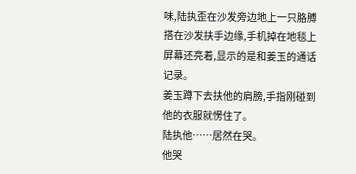味,陆执歪在沙发旁边地上一只胳膊搭在沙发扶手边缘,手机掉在地毯上屏幕还亮着,显示的是和姜玉的通话记录。
姜玉蹲下去扶他的肩膀,手指刚碰到他的衣服就愣住了。
陆执他……居然在哭。
他哭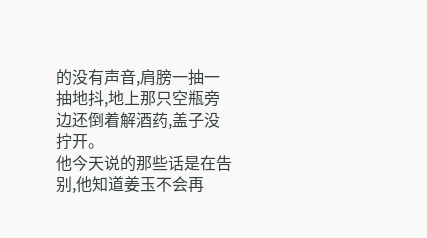的没有声音,肩膀一抽一抽地抖,地上那只空瓶旁边还倒着解酒药,盖子没拧开。
他今天说的那些话是在告别,他知道姜玉不会再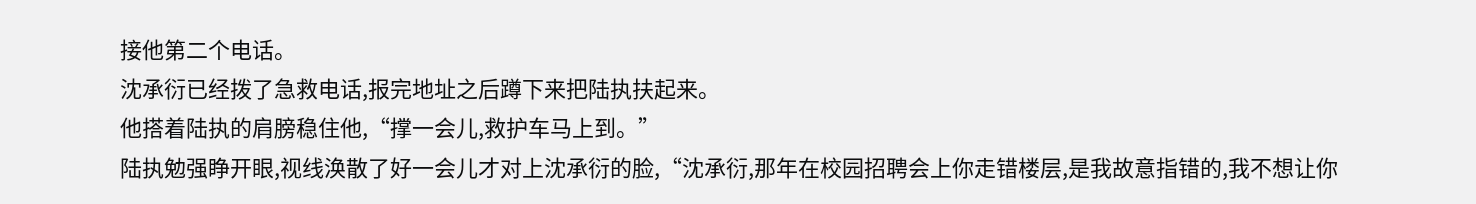接他第二个电话。
沈承衍已经拨了急救电话,报完地址之后蹲下来把陆执扶起来。
他搭着陆执的肩膀稳住他,“撑一会儿,救护车马上到。”
陆执勉强睁开眼,视线涣散了好一会儿才对上沈承衍的脸,“沈承衍,那年在校园招聘会上你走错楼层,是我故意指错的,我不想让你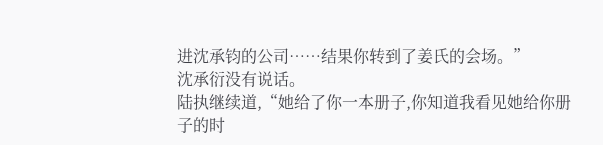进沈承钧的公司……结果你转到了姜氏的会场。”
沈承衍没有说话。
陆执继续道,“她给了你一本册子,你知道我看见她给你册子的时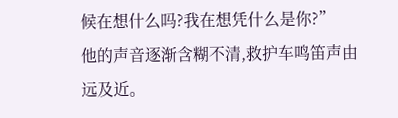候在想什么吗?我在想凭什么是你?”
他的声音逐渐含糊不清,救护车鸣笛声由远及近。